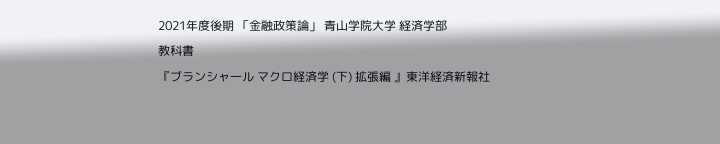2021年度後期 「金融政策論」 青山学院大学 経済学部
教科書
『ブランシャ一ル マクロ経済学 (下) 拡張編 』東洋経済新報社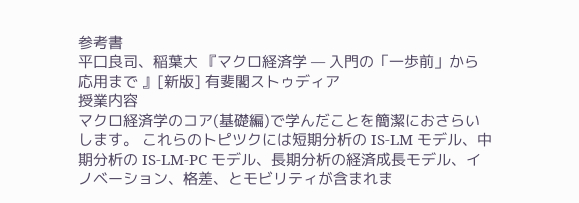参考書
平口良司、稲葉大 『マクロ経済学 — 入門の「一歩前」から応用まで 』[新版] 有斐閣ストゥディア
授業内容
マクロ経済学のコア(基礎編)で学んだことを簡潔におさらいします。 これらのトピツクには短期分析の IS-LM モデル、中期分析の IS-LM-PC モデル、長期分析の経済成長モデル、イノベーション、格差、とモビリティが含まれま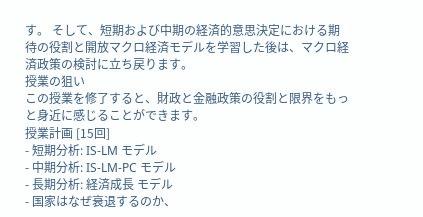す。 そして、短期および中期の経済的意思決定における期待の役割と開放マクロ経済モデルを学習した後は、マクロ経済政策の検討に立ち戻ります。
授業の狙い
この授業を修了すると、財政と金融政策の役割と限界をもっと身近に感じることができます。
授業計画 [15回]
- 短期分析: IS-LM モデル
- 中期分析: IS-LM-PC モデル
- 長期分析: 経済成長 モデル
- 国家はなぜ衰退するのか、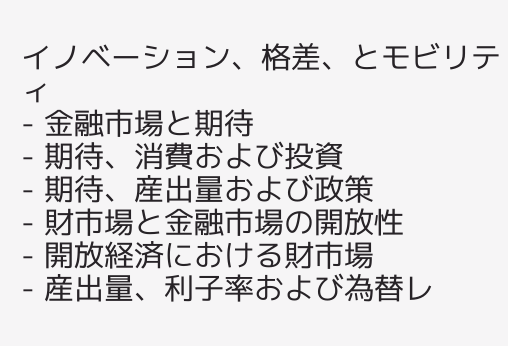イノベーション、格差、とモビリティ
- 金融市場と期待
- 期待、消費および投資
- 期待、産出量および政策
- 財市場と金融市場の開放性
- 開放経済における財市場
- 産出量、利子率および為替レ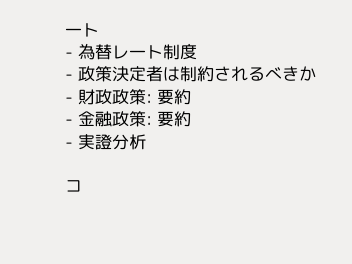一ト
- 為替レ一ト制度
- 政策決定者は制約されるべきか
- 財政政策: 要約
- 金融政策: 要約
- 実證分析

コ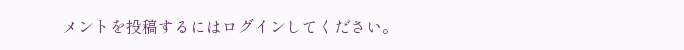メントを投稿するにはログインしてください。